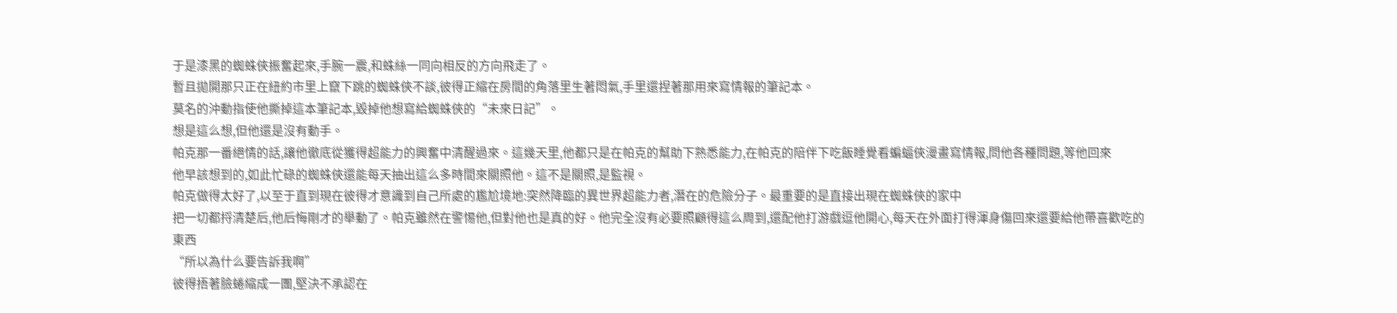于是漆黑的蜘蛛俠振奮起來,手腕一震,和蛛絲一同向相反的方向飛走了。
暫且拋開那只正在紐約市里上竄下跳的蜘蛛俠不談,彼得正縮在房間的角落里生著悶氣,手里還捏著那用來寫情報的筆記本。
莫名的沖動指使他撕掉這本筆記本,毀掉他想寫給蜘蛛俠的“未來日記”。
想是這么想,但他還是沒有動手。
帕克那一番絕情的話,讓他徹底從獲得超能力的興奮中清醒過來。這幾天里,他都只是在帕克的幫助下熟悉能力,在帕克的陪伴下吃飯睡覺看蝙蝠俠漫畫寫情報,問他各種問題,等他回來
他早該想到的,如此忙碌的蜘蛛俠還能每天抽出這么多時間來關照他。這不是關照,是監視。
帕克做得太好了,以至于直到現在彼得才意識到自己所處的尷尬境地:突然降臨的異世界超能力者,潛在的危險分子。最重要的是直接出現在蜘蛛俠的家中
把一切都捋清楚后,他后悔剛才的舉動了。帕克雖然在警惕他,但對他也是真的好。他完全沒有必要照顧得這么周到,還配他打游戲逗他開心,每天在外面打得渾身傷回來還要給他帶喜歡吃的東西
“所以為什么要告訴我啊”
彼得捂著臉蜷縮成一團,堅決不承認在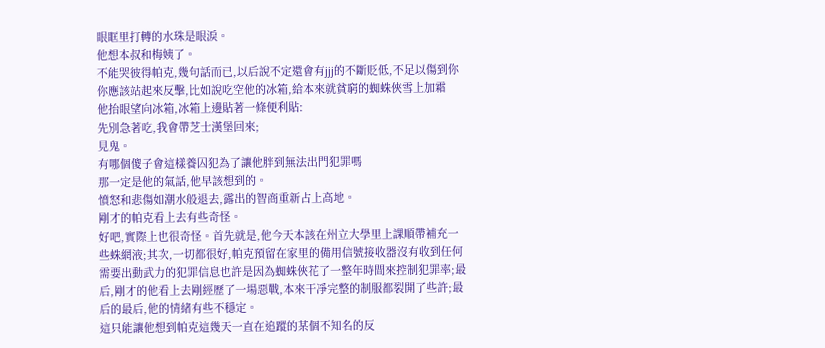眼眶里打轉的水珠是眼淚。
他想本叔和梅姨了。
不能哭彼得帕克,幾句話而已,以后說不定還會有jjj的不斷貶低,不足以傷到你你應該站起來反擊,比如說吃空他的冰箱,給本來就貧窮的蜘蛛俠雪上加霜
他抬眼望向冰箱,冰箱上邊貼著一條便利貼:
先別急著吃,我會帶芝士漢堡回來;
見鬼。
有哪個傻子會這樣養囚犯為了讓他胖到無法出門犯罪嗎
那一定是他的氣話,他早該想到的。
憤怒和悲傷如潮水般退去,露出的智商重新占上高地。
剛才的帕克看上去有些奇怪。
好吧,實際上也很奇怪。首先就是,他今天本該在州立大學里上課順帶補充一些蛛網液;其次,一切都很好,帕克預留在家里的備用信號接收器沒有收到任何需要出動武力的犯罪信息也許是因為蜘蛛俠花了一整年時間來控制犯罪率;最后,剛才的他看上去剛經歷了一場惡戰,本來干凈完整的制服都裂開了些許;最后的最后,他的情緒有些不穩定。
這只能讓他想到帕克這幾天一直在追蹤的某個不知名的反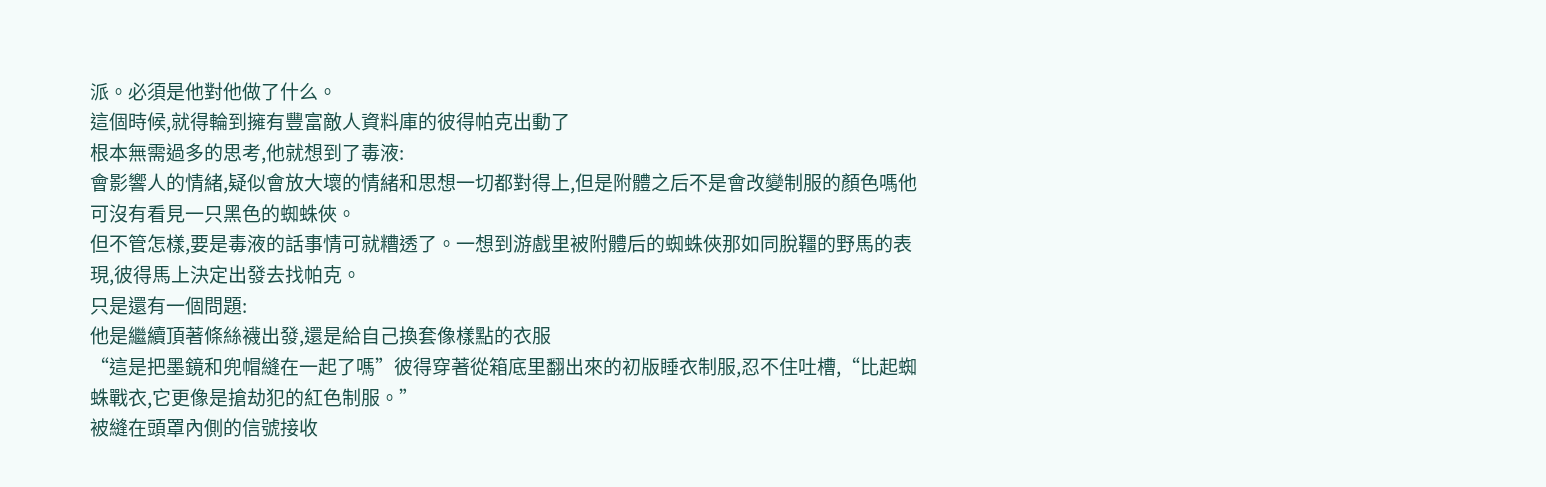派。必須是他對他做了什么。
這個時候,就得輪到擁有豐富敵人資料庫的彼得帕克出動了
根本無需過多的思考,他就想到了毒液:
會影響人的情緒,疑似會放大壞的情緒和思想一切都對得上,但是附體之后不是會改變制服的顏色嗎他可沒有看見一只黑色的蜘蛛俠。
但不管怎樣,要是毒液的話事情可就糟透了。一想到游戲里被附體后的蜘蛛俠那如同脫韁的野馬的表現,彼得馬上決定出發去找帕克。
只是還有一個問題:
他是繼續頂著條絲襪出發,還是給自己換套像樣點的衣服
“這是把墨鏡和兜帽縫在一起了嗎”彼得穿著從箱底里翻出來的初版睡衣制服,忍不住吐槽,“比起蜘蛛戰衣,它更像是搶劫犯的紅色制服。”
被縫在頭罩內側的信號接收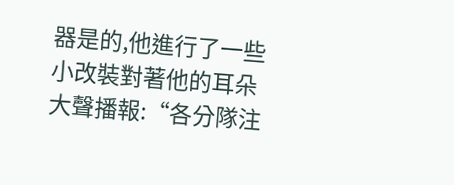器是的,他進行了一些小改裝對著他的耳朵大聲播報:“各分隊注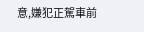意,嫌犯正駕車前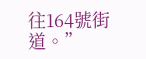往164號街道。”